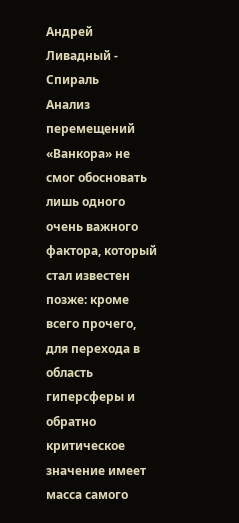Андрей Ливадный - Спираль
Анализ перемещений «Ванкора» не смог обосновать лишь одного очень важного фактора, который стал известен позже: кроме всего прочего, для перехода в область гиперсферы и обратно критическое значение имеет масса самого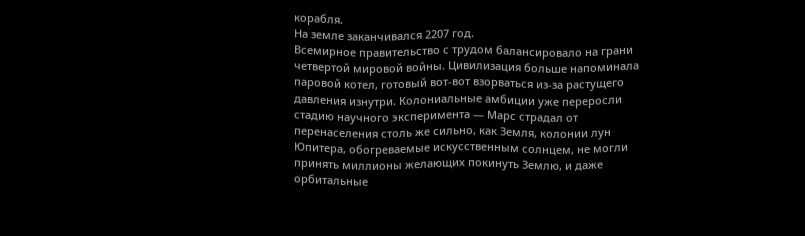корабля.
На земле заканчивался 2207 год.
Всемирное правительство с трудом балансировало на грани четвертой мировой войны. Цивилизация больше напоминала паровой котел, готовый вот-вот взорваться из-за растущего давления изнутри. Колониальные амбиции уже переросли стадию научного эксперимента — Марс страдал от перенаселения столь же сильно, как Земля, колонии лун Юпитера, обогреваемые искусственным солнцем, не могли принять миллионы желающих покинуть Землю, и даже орбитальные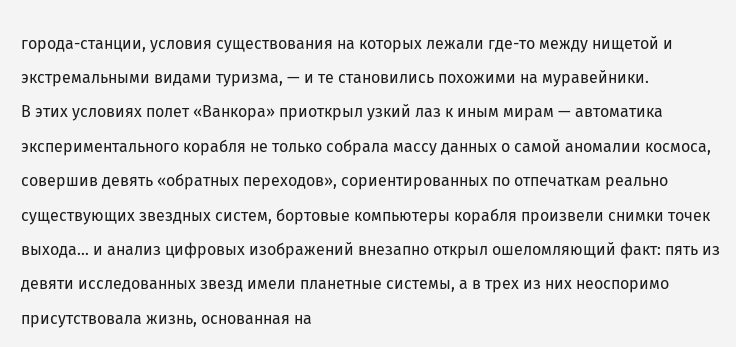города-станции, условия существования на которых лежали где-то между нищетой и экстремальными видами туризма, — и те становились похожими на муравейники.
В этих условиях полет «Ванкора» приоткрыл узкий лаз к иным мирам — автоматика экспериментального корабля не только собрала массу данных о самой аномалии космоса, совершив девять «обратных переходов», сориентированных по отпечаткам реально существующих звездных систем, бортовые компьютеры корабля произвели снимки точек выхода… и анализ цифровых изображений внезапно открыл ошеломляющий факт: пять из девяти исследованных звезд имели планетные системы, а в трех из них неоспоримо присутствовала жизнь, основанная на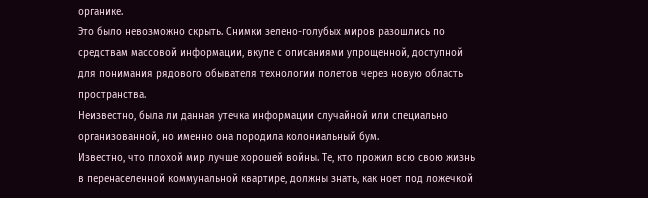органике.
Это было невозможно скрыть. Снимки зелено-голубых миров разошлись по средствам массовой информации, вкупе с описаниями упрощенной, доступной для понимания рядового обывателя технологии полетов через новую область пространства.
Неизвестно, была ли данная утечка информации случайной или специально организованной, но именно она породила колониальный бум.
Известно, что плохой мир лучше хорошей войны. Те, кто прожил всю свою жизнь в перенаселенной коммунальной квартире, должны знать, как ноет под ложечкой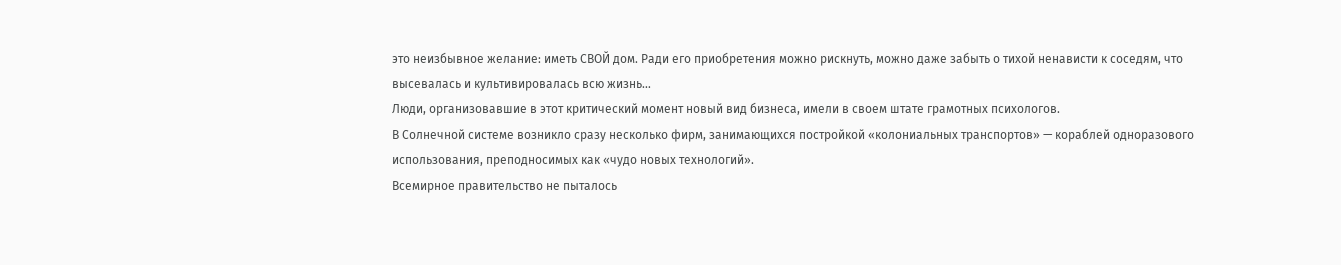это неизбывное желание: иметь СВОЙ дом. Ради его приобретения можно рискнуть, можно даже забыть о тихой ненависти к соседям, что высевалась и культивировалась всю жизнь…
Люди, организовавшие в этот критический момент новый вид бизнеса, имели в своем штате грамотных психологов.
В Солнечной системе возникло сразу несколько фирм, занимающихся постройкой «колониальных транспортов» — кораблей одноразового использования, преподносимых как «чудо новых технологий».
Всемирное правительство не пыталось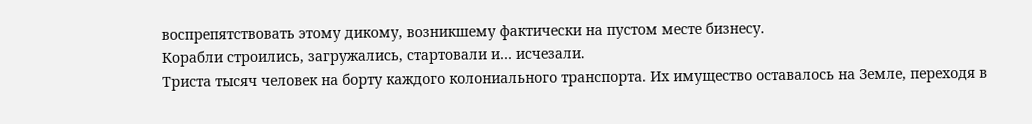воспрепятствовать этому дикому, возникшему фактически на пустом месте бизнесу.
Корабли строились, загружались, стартовали и… исчезали.
Триста тысяч человек на борту каждого колониального транспорта. Их имущество оставалось на Земле, переходя в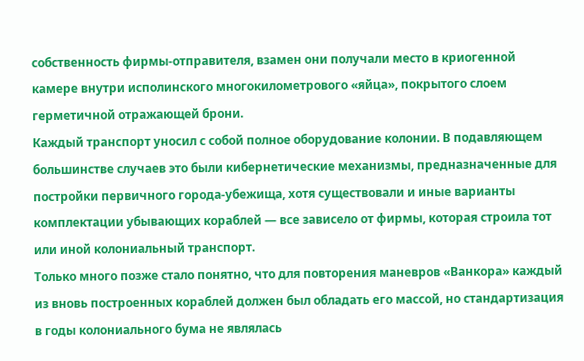собственность фирмы-отправителя, взамен они получали место в криогенной камере внутри исполинского многокилометрового «яйца», покрытого слоем герметичной отражающей брони.
Каждый транспорт уносил с собой полное оборудование колонии. В подавляющем большинстве случаев это были кибернетические механизмы, предназначенные для постройки первичного города-убежища, хотя существовали и иные варианты комплектации убывающих кораблей — все зависело от фирмы, которая строила тот или иной колониальный транспорт.
Только много позже стало понятно, что для повторения маневров «Ванкора» каждый из вновь построенных кораблей должен был обладать его массой, но стандартизация в годы колониального бума не являлась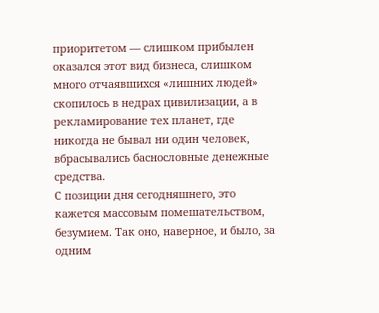приоритетом — слишком прибылен оказался этот вид бизнеса, слишком много отчаявшихся «лишних людей» скопилось в недрах цивилизации, а в рекламирование тех планет, где никогда не бывал ни один человек, вбрасывались баснословные денежные средства.
С позиции дня сегодняшнего, это кажется массовым помешательством, безумием. Так оно, наверное, и было, за одним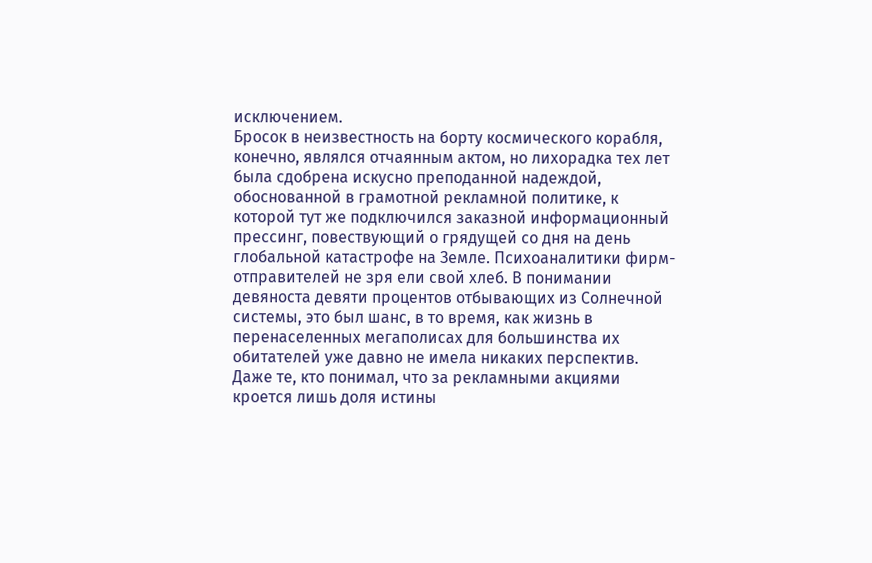исключением.
Бросок в неизвестность на борту космического корабля, конечно, являлся отчаянным актом, но лихорадка тех лет была сдобрена искусно преподанной надеждой, обоснованной в грамотной рекламной политике, к которой тут же подключился заказной информационный прессинг, повествующий о грядущей со дня на день глобальной катастрофе на Земле. Психоаналитики фирм-отправителей не зря ели свой хлеб. В понимании девяноста девяти процентов отбывающих из Солнечной системы, это был шанс, в то время, как жизнь в перенаселенных мегаполисах для большинства их обитателей уже давно не имела никаких перспектив.
Даже те, кто понимал, что за рекламными акциями кроется лишь доля истины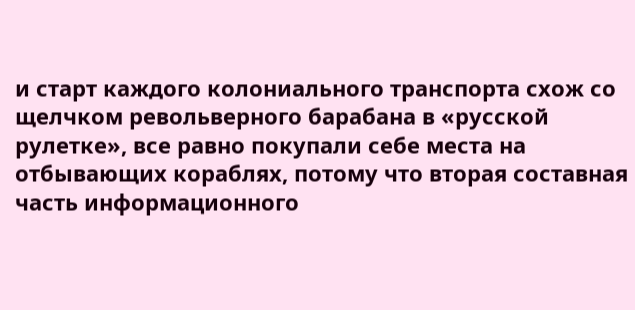и старт каждого колониального транспорта схож со щелчком револьверного барабана в «русской рулетке», все равно покупали себе места на отбывающих кораблях, потому что вторая составная часть информационного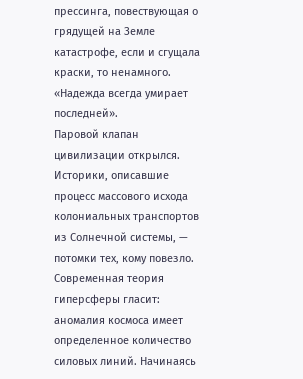прессинга, повествующая о грядущей на Земле катастрофе, если и сгущала краски, то ненамного.
«Надежда всегда умирает последней».
Паровой клапан цивилизации открылся.
Историки, описавшие процесс массового исхода колониальных транспортов из Солнечной системы, — потомки тех, кому повезло.
Современная теория гиперсферы гласит: аномалия космоса имеет определенное количество силовых линий. Начинаясь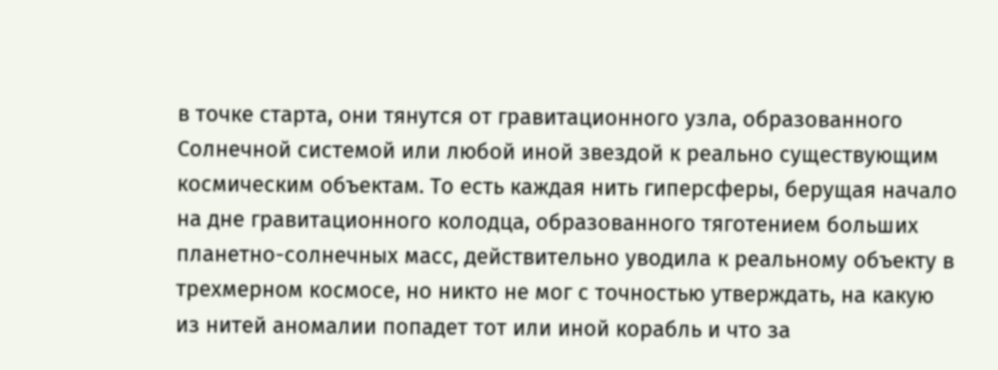в точке старта, они тянутся от гравитационного узла, образованного Солнечной системой или любой иной звездой к реально существующим космическим объектам. То есть каждая нить гиперсферы, берущая начало на дне гравитационного колодца, образованного тяготением больших планетно-солнечных масс, действительно уводила к реальному объекту в трехмерном космосе, но никто не мог с точностью утверждать, на какую из нитей аномалии попадет тот или иной корабль и что за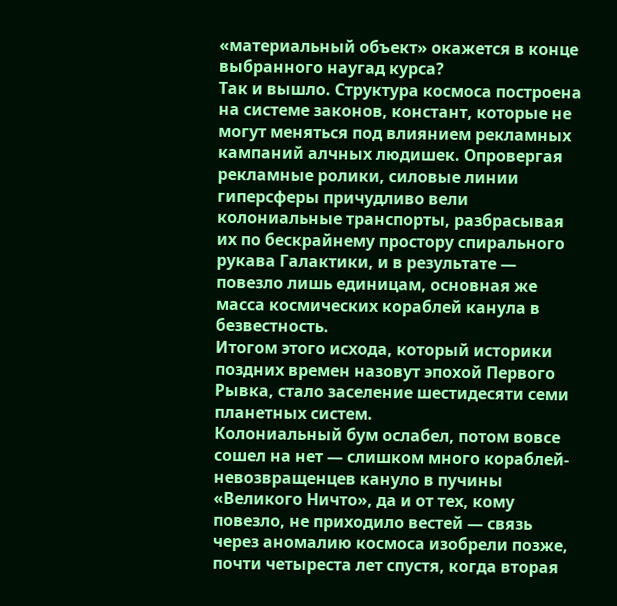«материальный объект» окажется в конце выбранного наугад курса?
Так и вышло. Структура космоса построена на системе законов, констант, которые не могут меняться под влиянием рекламных кампаний алчных людишек. Опровергая рекламные ролики, силовые линии гиперсферы причудливо вели колониальные транспорты, разбрасывая их по бескрайнему простору спирального рукава Галактики, и в результате — повезло лишь единицам, основная же масса космических кораблей канула в безвестность.
Итогом этого исхода, который историки поздних времен назовут эпохой Первого Рывка, стало заселение шестидесяти семи планетных систем.
Колониальный бум ослабел, потом вовсе сошел на нет — слишком много кораблей-невозвращенцев кануло в пучины «Великого Ничто», да и от тех, кому повезло, не приходило вестей — связь через аномалию космоса изобрели позже, почти четыреста лет спустя, когда вторая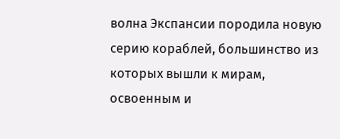волна Экспансии породила новую серию кораблей, большинство из которых вышли к мирам, освоенным и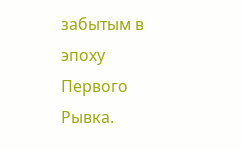забытым в эпоху Первого Рывка.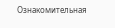Ознакомительная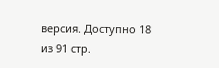версия. Доступно 18 из 91 стр.